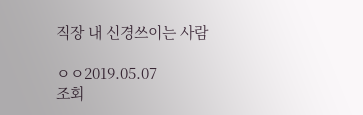직장 내 신경쓰이는 사람

ㅇㅇ2019.05.07
조회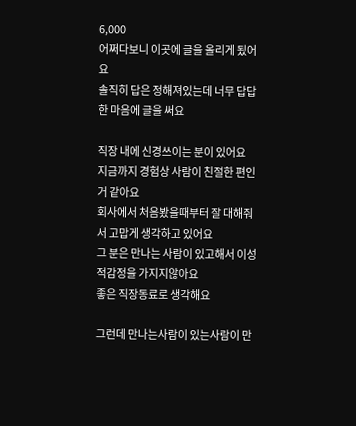6,000
어쩌다보니 이곳에 글을 올리게 됬어요
솔직히 답은 정해져있는데 너무 답답한 마음에 글을 써요

직장 내에 신경쓰이는 분이 있어요
지금까지 경험상 사람이 친절한 편인거 같아요
회사에서 처음봤을때부터 잘 대해줘서 고맙게 생각하고 있어요
그 분은 만나는 사람이 있고해서 이성적감정을 가지지않아요
좋은 직장동료로 생각해요

그런데 만나는사람이 있는사람이 만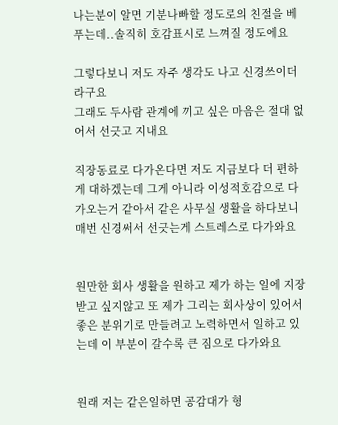나는분이 알면 기분나빠할 정도로의 친절을 베푸는데..솔직히 호감표시로 느껴질 정도에요

그렇다보니 저도 자주 생각도 나고 신경쓰이더라구요
그래도 두사람 관계에 끼고 싶은 마음은 절대 없어서 선긋고 지내요

직장동료로 다가온다면 저도 지금보다 더 편하게 대하겠는데 그게 아니라 이성적호감으로 다가오는거 같아서 같은 사무실 생활을 하다보니 매번 신경써서 선긋는게 스트레스로 다가와요


원만한 회사 생활을 원하고 제가 하는 일에 지장받고 싶지않고 또 제가 그리는 회사상이 있어서 좋은 분위기로 만들려고 노력하면서 일하고 있는데 이 부분이 갈수록 큰 짐으로 다가와요


원래 저는 같은일하면 공감대가 형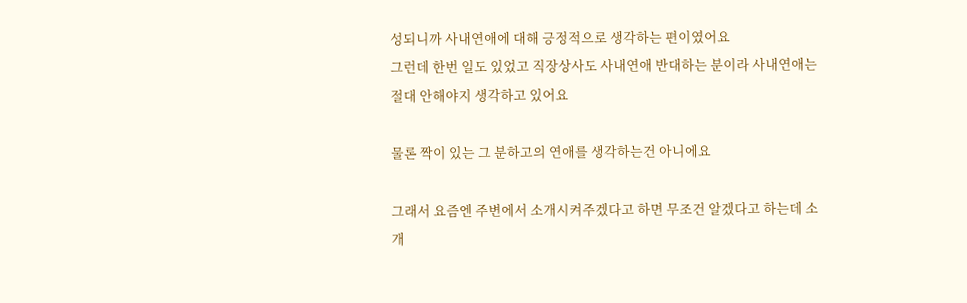성되니까 사내연애에 대해 긍정적으로 생각하는 편이였어요
그런데 한번 일도 있었고 직장상사도 사내연애 반대하는 분이라 사내연애는 절대 안해야지 생각하고 있어요

물론 짝이 있는 그 분하고의 연애를 생각하는건 아니에요

그래서 요즘엔 주변에서 소개시켜주겠다고 하면 무조건 알겠다고 하는데 소개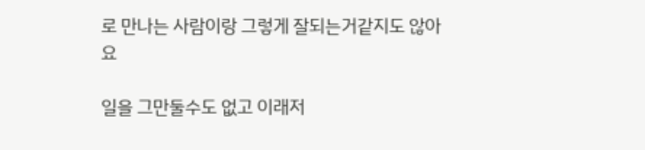로 만나는 사람이랑 그렇게 잘되는거같지도 않아요

일을 그만둘수도 없고 이래저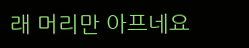래 머리만 아프네요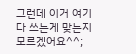그런데 이거 여기다 쓰는게 맞는지 모르겠어요^^;